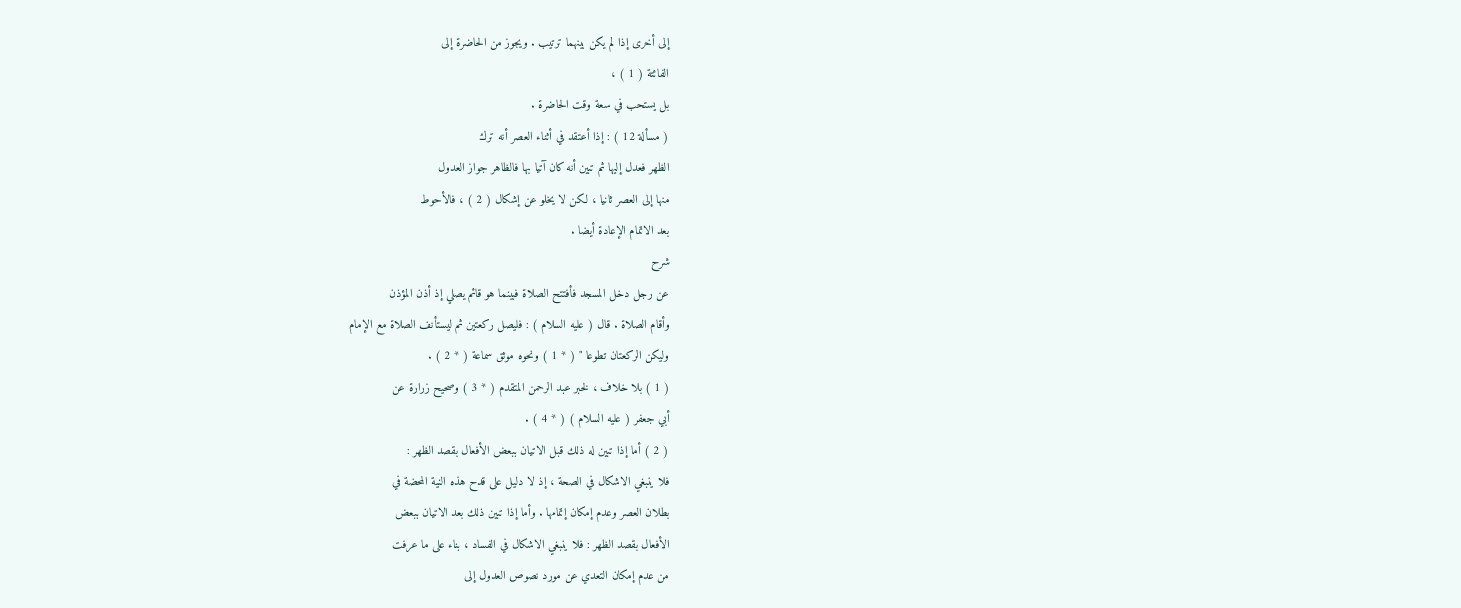إلى أخرى إذا لم يكن بينهما ترتيب . ويجوز من الحاضرة إلى
الفائتة ( 1 ) ،
بل يستحب في سعة وقت الحاضرة .
( مسألة 12 ) : إذا أعتقد في أثناء العصر أنه ترك
الظهر فعدل إليها ثم تبين أنه كان آتيا بها فالظاهر جواز العدول
منها إلى العصر ثانيا ، لكن لا يخلو عن إشكال ( 2 ) ، فالأحوط
بعد الاتمام الإعادة أيضا .
شرح
عن رجل دخل المسجد فأفتتح الصلاة فبينما هو قائم يصلي إذ أذن المؤذن
وأقام الصلاة . قال ( عليه السلام ) : فليصل ركعتين ثم ليستأنف الصلاة مع الإمام
وليكن الركعتان تطوعا " ( * 1 ) ونحوه موثق سماعة ( * 2 ) .
( 1 ) بلا خلاف ، لخبر عبد الرحمن المتقدم ( * 3 ) وصحيح زرارة عن
أبي جعفر ( عليه السلام ) ( * 4 ) .
( 2 ) أما إذا تبين له ذلك قبل الاتيان ببعض الأفعال بقصد الظهر :
فلا ينبغي الاشكال في الصحة ، إذ لا دليل على قدح هذه النية المحضة في
بطلان العصر وعدم إمكان إتمامها . وأما إذا تبين ذلك بعد الاتيان ببعض
الأفعال بقصد الظهر : فلا ينبغي الاشكال في الفساد ، بناء على ما عرفت
من عدم إمكان التعدي عن مورد نصوص العدول إلى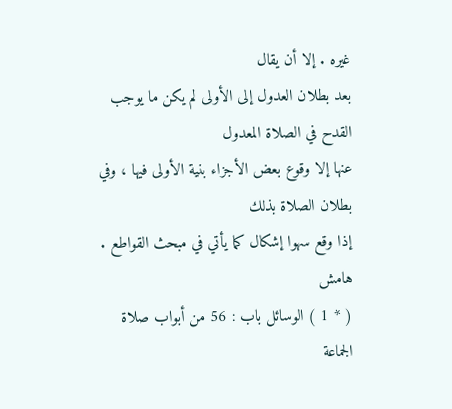غيره . إلا أن يقال
بعد بطلان العدول إلى الأولى لم يكن ما يوجب القدح في الصلاة المعدول
عنها إلا وقوع بعض الأجزاء بنية الأولى فيها ، وفي بطلان الصلاة بذلك
إذا وقع سهوا إشكال كما يأتي في مبحث القواطع .
هامش
( * 1 ) الوسائل باب : 56 من أبواب صلاة الجماعة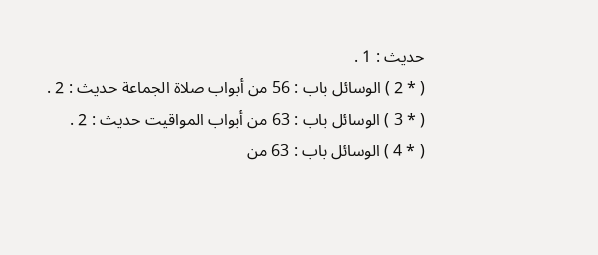حديث : 1 .
( * 2 ) الوسائل باب : 56 من أبواب صلاة الجماعة حديث : 2 .
( * 3 ) الوسائل باب : 63 من أبواب المواقيت حديث : 2 .
( * 4 ) الوسائل باب : 63 من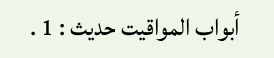أبواب المواقيت حديث : 1 .